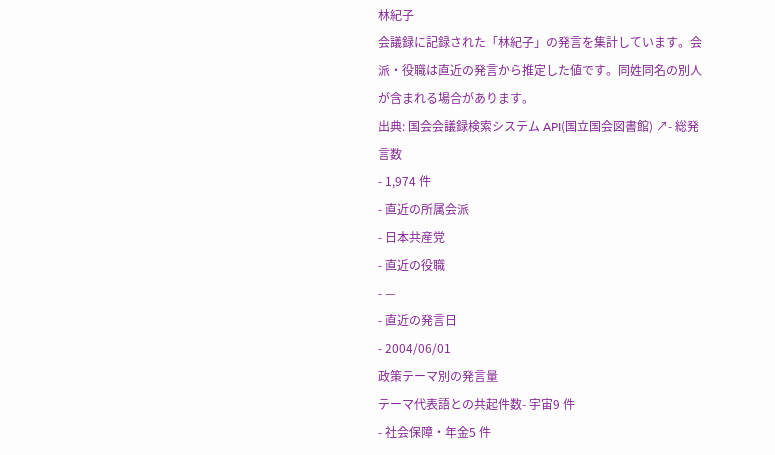林紀子
会議録に記録された「林紀子」の発言を集計しています。会派・役職は直近の発言から推定した値です。同姓同名の別人が含まれる場合があります。
出典: 国会会議録検索システム API(国立国会図書館) ↗- 総発言数
- 1,974 件
- 直近の所属会派
- 日本共産党
- 直近の役職
- —
- 直近の発言日
- 2004/06/01
政策テーマ別の発言量
テーマ代表語との共起件数- 宇宙9 件
- 社会保障・年金5 件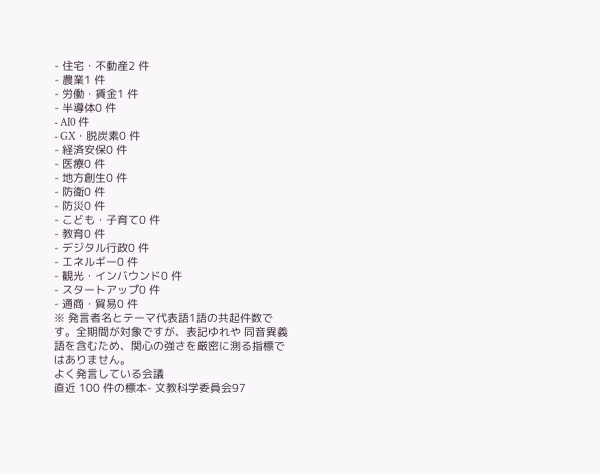- 住宅・不動産2 件
- 農業1 件
- 労働・賃金1 件
- 半導体0 件
- AI0 件
- GX・脱炭素0 件
- 経済安保0 件
- 医療0 件
- 地方創生0 件
- 防衛0 件
- 防災0 件
- こども・子育て0 件
- 教育0 件
- デジタル行政0 件
- エネルギー0 件
- 観光・インバウンド0 件
- スタートアップ0 件
- 通商・貿易0 件
※ 発言者名とテーマ代表語1語の共起件数です。全期間が対象ですが、表記ゆれや 同音異義語を含むため、関心の強さを厳密に測る指標ではありません。
よく発言している会議
直近 100 件の標本- 文教科学委員会97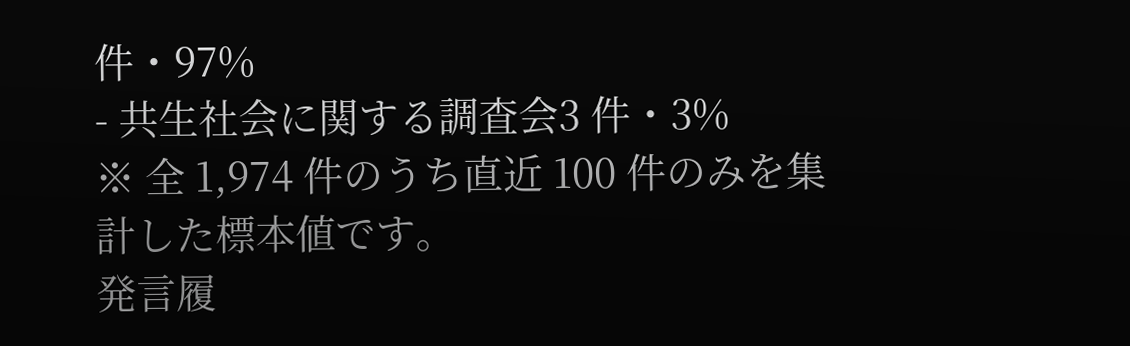件・97%
- 共生社会に関する調査会3 件・3%
※ 全 1,974 件のうち直近 100 件のみを集計した標本値です。
発言履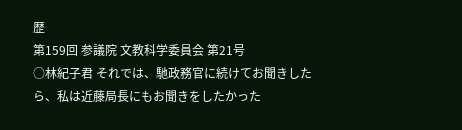歴
第159回 参議院 文教科学委員会 第21号
○林紀子君 それでは、馳政務官に続けてお聞きしたら、私は近藤局長にもお聞きをしたかった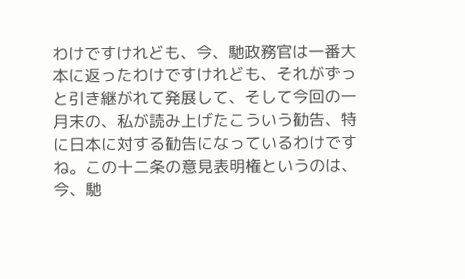わけですけれども、今、馳政務官は一番大本に返ったわけですけれども、それがずっと引き継がれて発展して、そして今回の一月末の、私が読み上げたこういう勧告、特に日本に対する勧告になっているわけですね。この十二条の意見表明権というのは、今、馳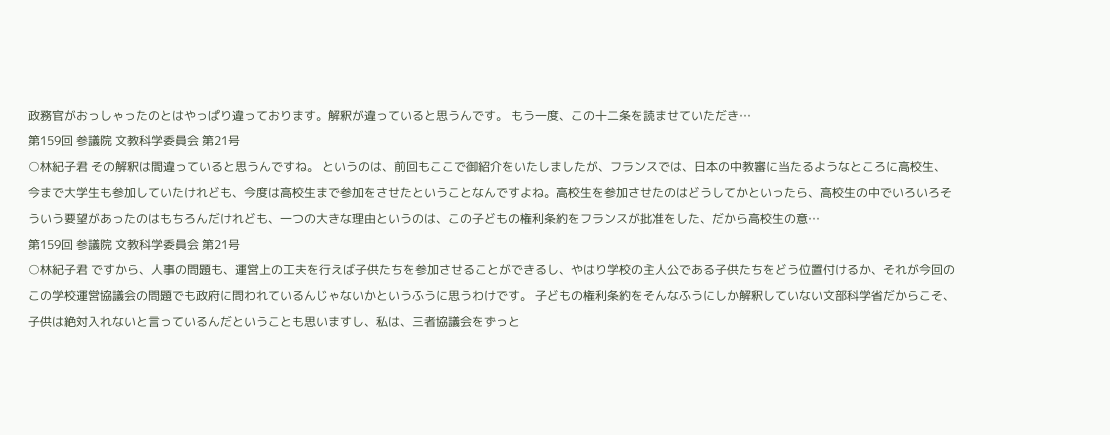政務官がおっしゃったのとはやっぱり違っております。解釈が違っていると思うんです。 もう一度、この十二条を読ませていただき…
第159回 参議院 文教科学委員会 第21号
○林紀子君 その解釈は間違っていると思うんですね。 というのは、前回もここで御紹介をいたしましたが、フランスでは、日本の中教審に当たるようなところに高校生、今まで大学生も参加していたけれども、今度は高校生まで参加をさせたということなんですよね。高校生を参加させたのはどうしてかといったら、高校生の中でいろいろそういう要望があったのはもちろんだけれども、一つの大きな理由というのは、この子どもの権利条約をフランスが批准をした、だから高校生の意…
第159回 参議院 文教科学委員会 第21号
○林紀子君 ですから、人事の問題も、運営上の工夫を行えば子供たちを参加させることができるし、やはり学校の主人公である子供たちをどう位置付けるか、それが今回のこの学校運営協議会の問題でも政府に問われているんじゃないかというふうに思うわけです。 子どもの権利条約をそんなふうにしか解釈していない文部科学省だからこそ、子供は絶対入れないと言っているんだということも思いますし、私は、三者協議会をずっと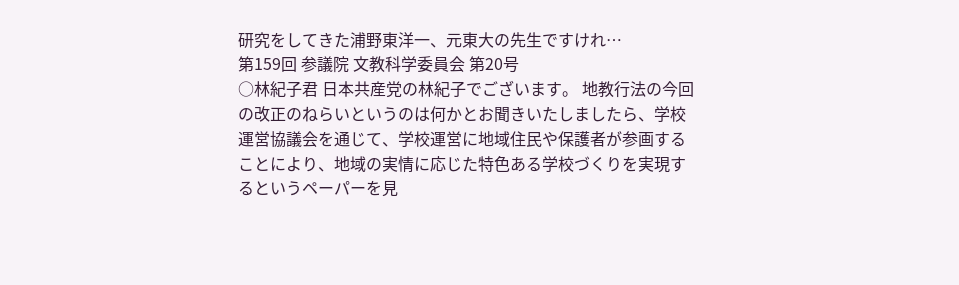研究をしてきた浦野東洋一、元東大の先生ですけれ…
第159回 参議院 文教科学委員会 第20号
○林紀子君 日本共産党の林紀子でございます。 地教行法の今回の改正のねらいというのは何かとお聞きいたしましたら、学校運営協議会を通じて、学校運営に地域住民や保護者が参画することにより、地域の実情に応じた特色ある学校づくりを実現するというペーパーを見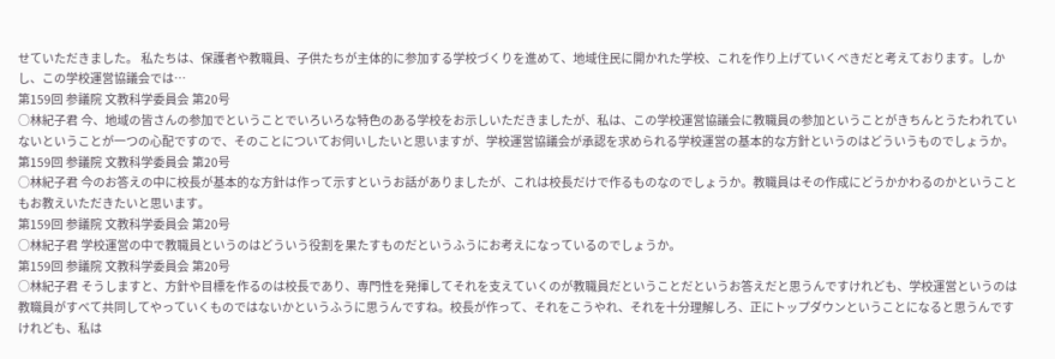せていただきました。 私たちは、保護者や教職員、子供たちが主体的に参加する学校づくりを進めて、地域住民に開かれた学校、これを作り上げていくべきだと考えております。しかし、この学校運営協議会では…
第159回 参議院 文教科学委員会 第20号
○林紀子君 今、地域の皆さんの参加でということでいろいろな特色のある学校をお示しいただきましたが、私は、この学校運営協議会に教職員の参加ということがきちんとうたわれていないということが一つの心配ですので、そのことについてお伺いしたいと思いますが、学校運営協議会が承認を求められる学校運営の基本的な方針というのはどういうものでしょうか。
第159回 参議院 文教科学委員会 第20号
○林紀子君 今のお答えの中に校長が基本的な方針は作って示すというお話がありましたが、これは校長だけで作るものなのでしょうか。教職員はその作成にどうかかわるのかということもお教えいただきたいと思います。
第159回 参議院 文教科学委員会 第20号
○林紀子君 学校運営の中で教職員というのはどういう役割を果たすものだというふうにお考えになっているのでしょうか。
第159回 参議院 文教科学委員会 第20号
○林紀子君 そうしますと、方針や目標を作るのは校長であり、専門性を発揮してそれを支えていくのが教職員だということだというお答えだと思うんですけれども、学校運営というのは教職員がすべて共同してやっていくものではないかというふうに思うんですね。校長が作って、それをこうやれ、それを十分理解しろ、正にトップダウンということになると思うんですけれども、私は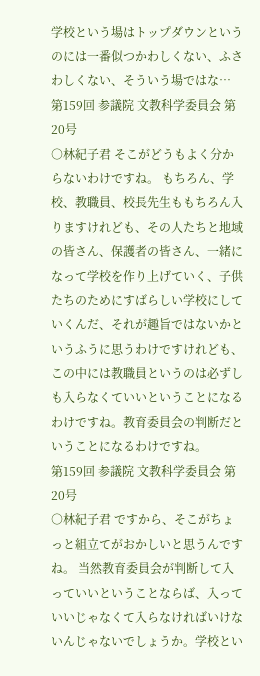学校という場はトップダウンというのには一番似つかわしくない、ふさわしくない、そういう場ではな…
第159回 参議院 文教科学委員会 第20号
○林紀子君 そこがどうもよく分からないわけですね。 もちろん、学校、教職員、校長先生ももちろん入りますけれども、その人たちと地域の皆さん、保護者の皆さん、一緒になって学校を作り上げていく、子供たちのためにすばらしい学校にしていくんだ、それが趣旨ではないかというふうに思うわけですけれども、この中には教職員というのは必ずしも入らなくていいということになるわけですね。教育委員会の判断だということになるわけですね。
第159回 参議院 文教科学委員会 第20号
○林紀子君 ですから、そこがちょっと組立てがおかしいと思うんですね。 当然教育委員会が判断して入っていいということならば、入っていいじゃなくて入らなければいけないんじゃないでしょうか。学校とい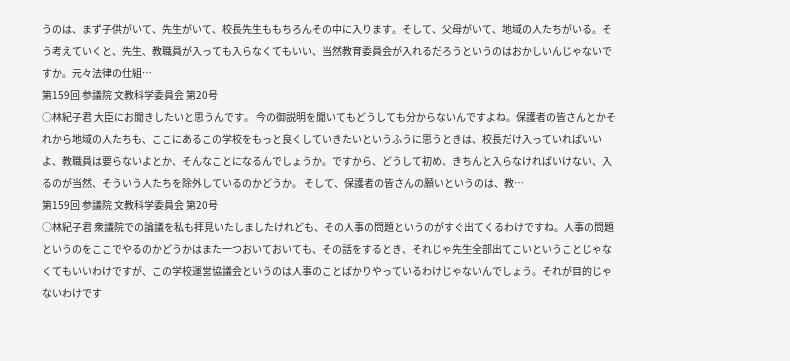うのは、まず子供がいて、先生がいて、校長先生ももちろんその中に入ります。そして、父母がいて、地域の人たちがいる。そう考えていくと、先生、教職員が入っても入らなくてもいい、当然教育委員会が入れるだろうというのはおかしいんじゃないですか。元々法律の仕組…
第159回 参議院 文教科学委員会 第20号
○林紀子君 大臣にお聞きしたいと思うんです。 今の御説明を聞いてもどうしても分からないんですよね。保護者の皆さんとかそれから地域の人たちも、ここにあるこの学校をもっと良くしていきたいというふうに思うときは、校長だけ入っていればいいよ、教職員は要らないよとか、そんなことになるんでしょうか。ですから、どうして初め、きちんと入らなければいけない、入るのが当然、そういう人たちを除外しているのかどうか。 そして、保護者の皆さんの願いというのは、教…
第159回 参議院 文教科学委員会 第20号
○林紀子君 衆議院での論議を私も拝見いたしましたけれども、その人事の問題というのがすぐ出てくるわけですね。人事の問題というのをここでやるのかどうかはまた一つおいておいても、その話をするとき、それじゃ先生全部出てこいということじゃなくてもいいわけですが、この学校運営協議会というのは人事のことばかりやっているわけじゃないんでしょう。それが目的じゃないわけです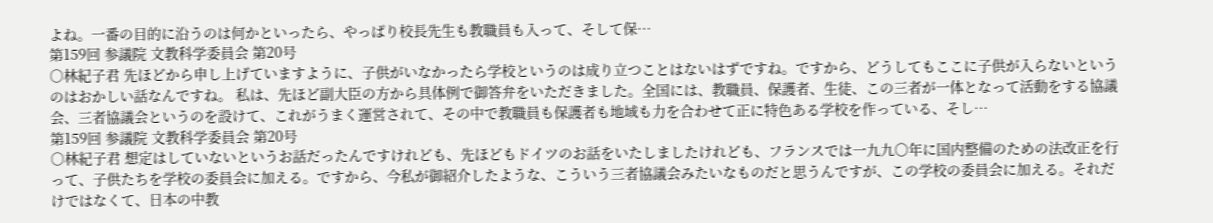よね。一番の目的に沿うのは何かといったら、やっぱり校長先生も教職員も入って、そして保…
第159回 参議院 文教科学委員会 第20号
○林紀子君 先ほどから申し上げていますように、子供がいなかったら学校というのは成り立つことはないはずですね。ですから、どうしてもここに子供が入らないというのはおかしい話なんですね。 私は、先ほど副大臣の方から具体例で御答弁をいただきました。全国には、教職員、保護者、生徒、この三者が一体となって活動をする協議会、三者協議会というのを設けて、これがうまく運営されて、その中で教職員も保護者も地域も力を合わせて正に特色ある学校を作っている、そし…
第159回 参議院 文教科学委員会 第20号
○林紀子君 想定はしていないというお話だったんですけれども、先ほどもドイツのお話をいたしましたけれども、フランスでは一九九〇年に国内整備のための法改正を行って、子供たちを学校の委員会に加える。ですから、今私が御紹介したような、こういう三者協議会みたいなものだと思うんですが、この学校の委員会に加える。それだけではなくて、日本の中教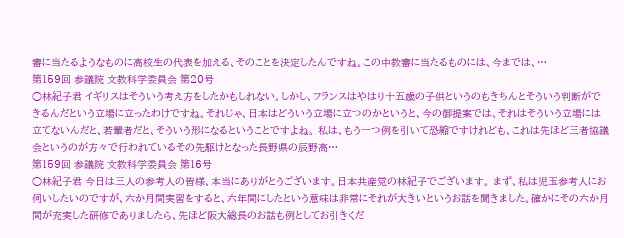審に当たるようなものに高校生の代表を加える、そのことを決定したんですね。この中教審に当たるものには、今までは、…
第159回 参議院 文教科学委員会 第20号
○林紀子君 イギリスはそういう考え方をしたかもしれない。しかし、フランスはやはり十五歳の子供というのもきちんとそういう判断ができるんだという立場に立ったわけですね。それじゃ、日本はどういう立場に立つのかというと、今の御提案では、それはそういう立場には立てないんだと、若輩者だと、そういう形になるということですよね。 私は、もう一つ例を引いて恐縮ですけれども、これは先ほど三者協議会というのが方々で行われているその先駆けとなった長野県の辰野高…
第159回 参議院 文教科学委員会 第16号
○林紀子君 今日は三人の参考人の皆様、本当にありがとうございます。日本共産党の林紀子でございます。 まず、私は児玉参考人にお伺いしたいのですが、六か月間実習をすると、六年間にしたという意味は非常にそれが大きいというお話を聞きました。確かにその六か月間が充実した研修でありましたら、先ほど阪大総長のお話も例としてお引きくだ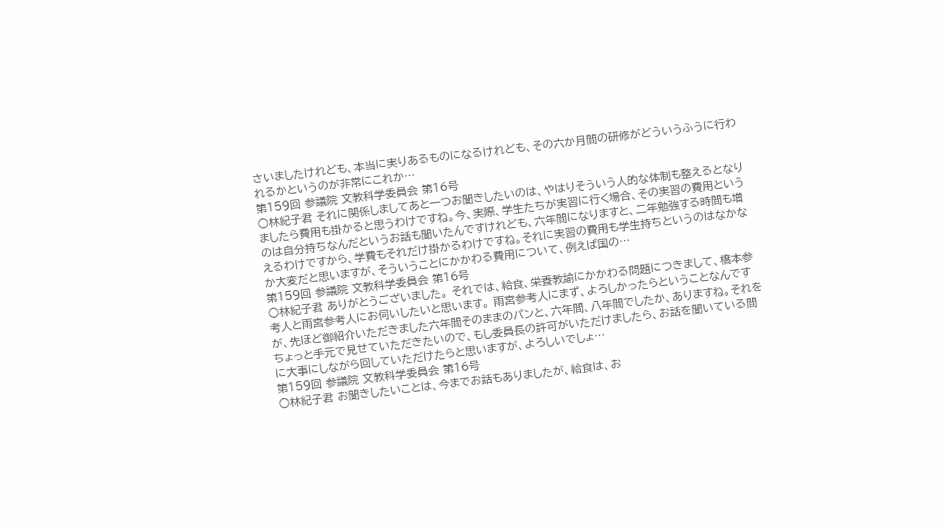さいましたけれども、本当に実りあるものになるけれども、その六か月間の研修がどういうふうに行われるかというのが非常にこれか…
第159回 参議院 文教科学委員会 第16号
○林紀子君 それに関係しましてあと一つお聞きしたいのは、やはりそういう人的な体制も整えるとなりましたら費用も掛かると思うわけですね。今、実際、学生たちが実習に行く場合、その実習の費用というのは自分持ちなんだというお話も聞いたんですけれども、六年間になりますと、二年勉強する時間も増えるわけですから、学費もそれだけ掛かるわけですね。それに実習の費用も学生持ちというのはなかなか大変だと思いますが、そういうことにかかわる費用について、例えば国の…
第159回 参議院 文教科学委員会 第16号
○林紀子君 ありがとうございました。 それでは、給食、栄養教諭にかかわる問題につきまして、橋本参考人と雨宮参考人にお伺いしたいと思います。 雨宮参考人にまず、よろしかったらということなんですが、先ほど御紹介いただきました六年間そのままのパンと、六年間、八年間でしたか、ありますね。それをちょっと手元で見せていただきたいので、もし委員長の許可がいただけましたら、お話を聞いている間に大事にしながら回していただけたらと思いますが、よろしいでしょ…
第159回 参議院 文教科学委員会 第16号
○林紀子君 お聞きしたいことは、今までお話もありましたが、給食は、お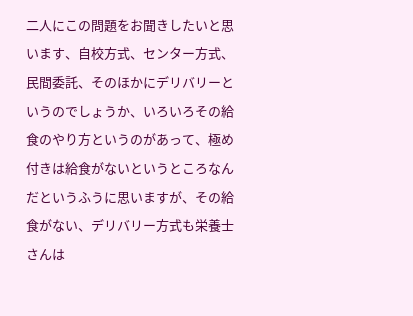二人にこの問題をお聞きしたいと思います、自校方式、センター方式、民間委託、そのほかにデリバリーというのでしょうか、いろいろその給食のやり方というのがあって、極め付きは給食がないというところなんだというふうに思いますが、その給食がない、デリバリー方式も栄養士さんは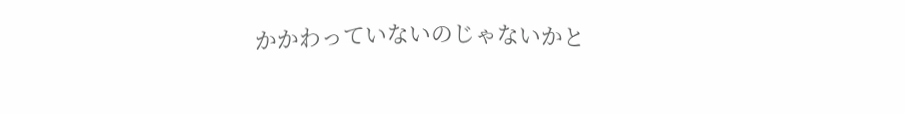かかわっていないのじゃないかと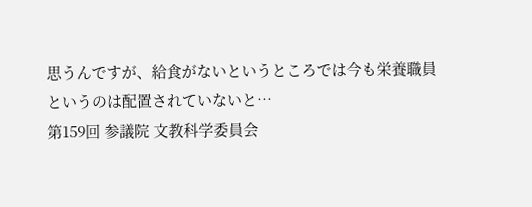思うんですが、給食がないというところでは今も栄養職員というのは配置されていないと…
第159回 参議院 文教科学委員会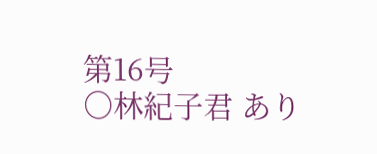第16号
○林紀子君 あり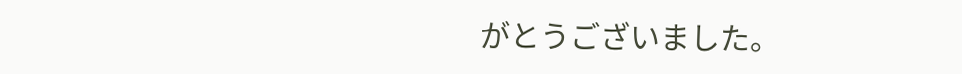がとうございました。